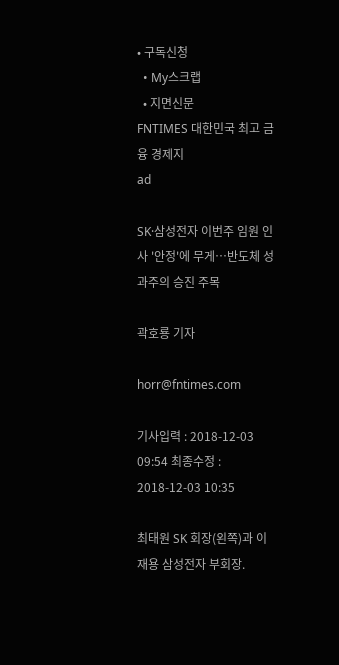• 구독신청
  • My스크랩
  • 지면신문
FNTIMES 대한민국 최고 금융 경제지
ad

SK·삼성전자 이번주 임원 인사 '안정'에 무게…반도체 성과주의 승진 주목

곽호룡 기자

horr@fntimes.com

기사입력 : 2018-12-03 09:54 최종수정 : 2018-12-03 10:35

최태원 SK 회장(왼쪽)과 이재용 삼성전자 부회장.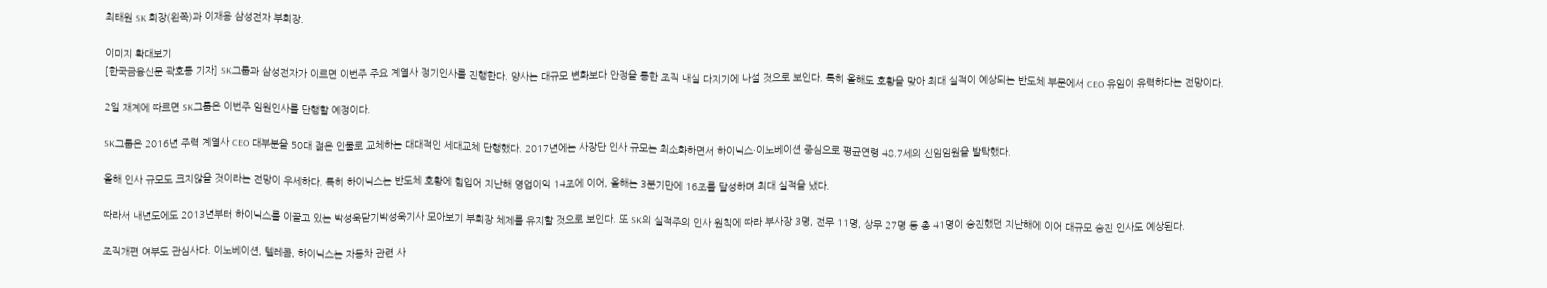최태원 SK 회장(왼쪽)과 이재용 삼성전자 부회장.

이미지 확대보기
[한국금융신문 곽호룡 기자] SK그룹과 삼성전자가 이르면 이번주 주요 계열사 정기인사를 진행한다. 양사는 대규모 변화보다 안정을 통한 조직 내실 다지기에 나설 것으로 보인다. 특히 올해도 호황을 맞아 최대 실적이 예상되는 반도체 부문에서 CEO 유임이 유력하다는 전망이다.

2일 재계에 따르면 SK그룹은 이번주 임원인사를 단행할 예정이다.

SK그룹은 2016년 주력 계열사 CEO 대부분을 50대 젊은 인물로 교체하는 대대적인 세대교체 단행했다. 2017년에는 사장단 인사 규모는 최소화하면서 하이닉스·이노베이션 중심으로 평균연령 48.7세의 신임임원을 발탁했다.

올해 인사 규모도 크지않을 것이라는 전망이 우세하다. 특히 하이닉스는 반도체 호황에 힘입어 지난해 영업이익 14조에 이어, 올해는 3분기만에 16조를 달성하며 최대 실적을 냈다.

따라서 내년도에도 2013년부터 하이닉스를 이끌고 있는 박성욱닫기박성욱기사 모아보기 부회장 체제를 유지할 것으로 보인다. 또 SK의 실적주의 인사 원칙에 따라 부사장 3명, 전무 11명, 상무 27명 등 총 41명이 승진했던 지난해에 이어 대규모 승진 인사도 예상된다.

조직개편 여부도 관심사다. 이노베이션, 텔레콤, 하이닉스는 자동차 관련 사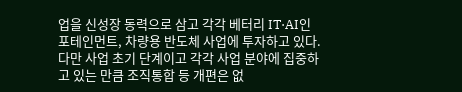업을 신성장 동력으로 삼고 각각 베터리 IT·AI인포테인먼트, 차량용 반도체 사업에 투자하고 있다. 다만 사업 초기 단계이고 각각 사업 분야에 집중하고 있는 만큼 조직통합 등 개편은 없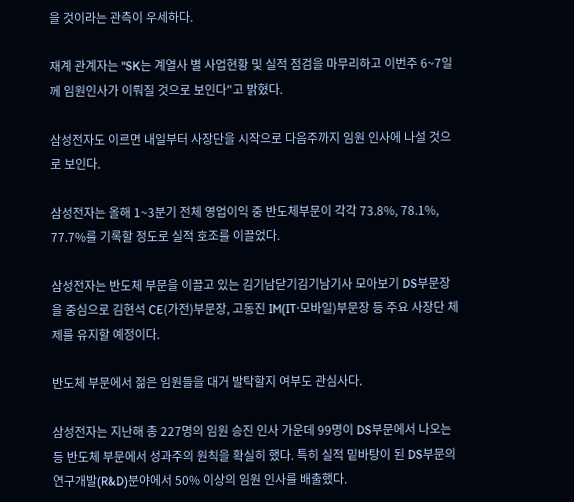을 것이라는 관측이 우세하다.

재계 관계자는 "SK는 계열사 별 사업현황 및 실적 점검을 마무리하고 이번주 6~7일께 임원인사가 이뤄질 것으로 보인다"고 밝혔다.

삼성전자도 이르면 내일부터 사장단을 시작으로 다음주까지 임원 인사에 나설 것으로 보인다.

삼성전자는 올해 1~3분기 전체 영업이익 중 반도체부문이 각각 73.8%, 78.1%, 77.7%를 기록할 정도로 실적 호조를 이끌었다.

삼성전자는 반도체 부문을 이끌고 있는 김기남닫기김기남기사 모아보기 DS부문장을 중심으로 김현석 CE(가전)부문장, 고동진 IM(IT·모바일)부문장 등 주요 사장단 체제를 유지할 예정이다.

반도체 부문에서 젊은 임원들을 대거 발탁할지 여부도 관심사다.

삼성전자는 지난해 총 227명의 임원 승진 인사 가운데 99명이 DS부문에서 나오는 등 반도체 부문에서 성과주의 원칙을 확실히 했다. 특히 실적 밑바탕이 된 DS부문의 연구개발(R&D)분야에서 50% 이상의 임원 인사를 배출했다.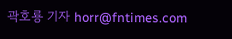곽호룡 기자 horr@fntimes.com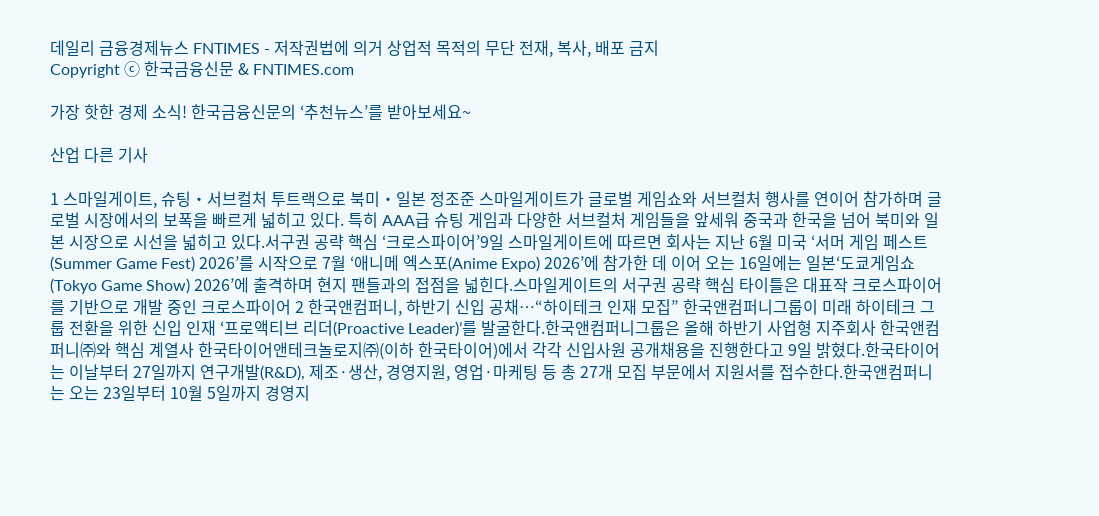데일리 금융경제뉴스 FNTIMES - 저작권법에 의거 상업적 목적의 무단 전재, 복사, 배포 금지
Copyright ⓒ 한국금융신문 & FNTIMES.com

가장 핫한 경제 소식! 한국금융신문의 ‘추천뉴스’를 받아보세요~

산업 다른 기사

1 스마일게이트, 슈팅‧서브컬처 투트랙으로 북미‧일본 정조준 스마일게이트가 글로벌 게임쇼와 서브컬처 행사를 연이어 참가하며 글로벌 시장에서의 보폭을 빠르게 넓히고 있다. 특히 AAA급 슈팅 게임과 다양한 서브컬처 게임들을 앞세워 중국과 한국을 넘어 북미와 일본 시장으로 시선을 넓히고 있다.서구권 공략 핵심 ‘크로스파이어’9일 스마일게이트에 따르면 회사는 지난 6월 미국 ‘서머 게임 페스트(Summer Game Fest) 2026’를 시작으로 7월 ‘애니메 엑스포(Anime Expo) 2026’에 참가한 데 이어 오는 16일에는 일본‘도쿄게임쇼(Tokyo Game Show) 2026’에 출격하며 현지 팬들과의 접점을 넓힌다.스마일게이트의 서구권 공략 핵심 타이틀은 대표작 크로스파이어를 기반으로 개발 중인 크로스파이어 2 한국앤컴퍼니, 하반기 신입 공채…“하이테크 인재 모집” 한국앤컴퍼니그룹이 미래 하이테크 그룹 전환을 위한 신입 인재 ‘프로액티브 리더(Proactive Leader)’를 발굴한다.한국앤컴퍼니그룹은 올해 하반기 사업형 지주회사 한국앤컴퍼니㈜와 핵심 계열사 한국타이어앤테크놀로지㈜(이하 한국타이어)에서 각각 신입사원 공개채용을 진행한다고 9일 밝혔다.한국타이어는 이날부터 27일까지 연구개발(R&D), 제조·생산, 경영지원, 영업·마케팅 등 총 27개 모집 부문에서 지원서를 접수한다.한국앤컴퍼니는 오는 23일부터 10월 5일까지 경영지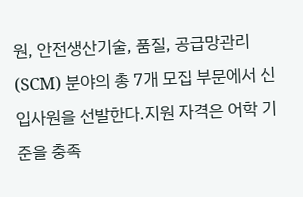원, 안전생산기술, 품질, 공급망관리(SCM) 분야의 총 7개 모집 부문에서 신입사원을 선발한다.지원 자격은 어학 기준을 충족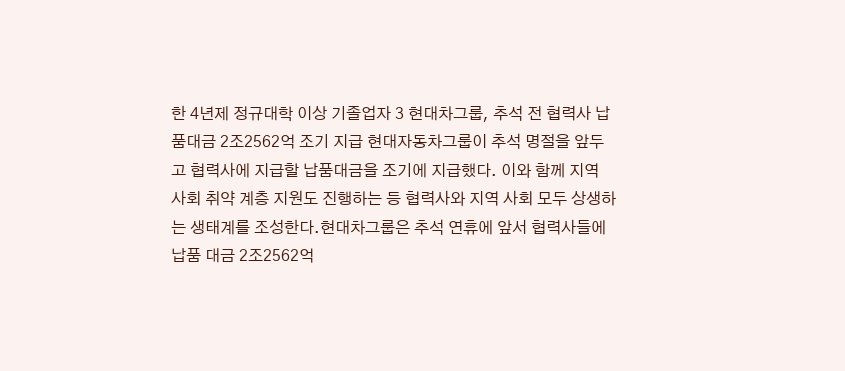한 4년제 정규대학 이상 기졸업자 3 현대차그룹, 추석 전 협력사 납품대금 2조2562억 조기 지급 현대자동차그룹이 추석 명절을 앞두고 협력사에 지급할 납품대금을 조기에 지급했다. 이와 함께 지역 사회 취약 계층 지원도 진행하는 등 협력사와 지역 사회 모두 상생하는 생태계를 조성한다.현대차그룹은 추석 연휴에 앞서 협력사들에 납품 대금 2조2562억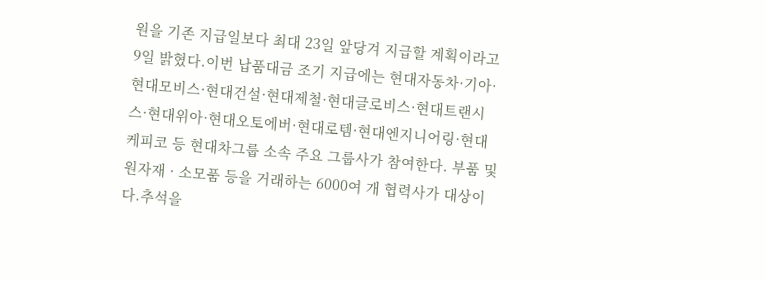원을 기존 지급일보다 최대 23일 앞당겨 지급할 계획이라고 9일 밝혔다.이번 납품대금 조기 지급에는 현대자동차·기아·현대모비스·현대건설·현대제철·현대글로비스·현대트랜시스·현대위아·현대오토에버·현대로템·현대엔지니어링·현대케피코 등 현대차그룹 소속 주요 그룹사가 참여한다. 부품 및 원자재 · 소모품 등을 거래하는 6000여 개 협력사가 대상이다.추석을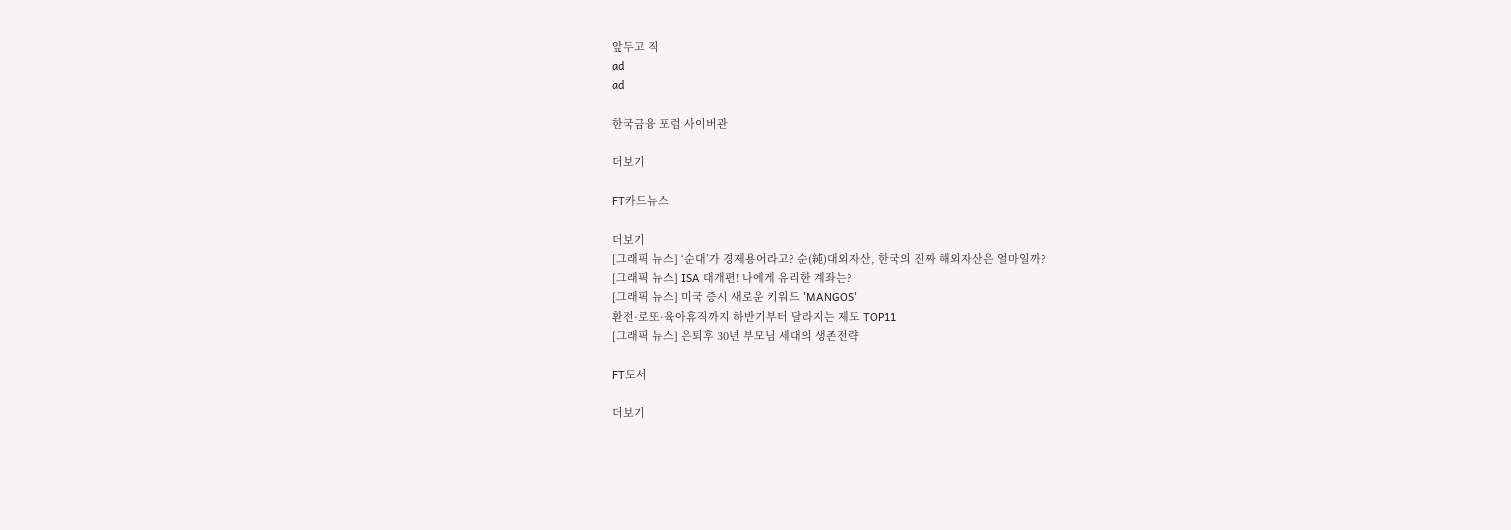앞두고 직
ad
ad

한국금융 포럼 사이버관

더보기

FT카드뉴스

더보기
[그래픽 뉴스] ‘순대’가 경제용어라고? 순(純)대외자산, 한국의 진짜 해외자산은 얼마일까?
[그래픽 뉴스] ISA 대개편! 나에게 유리한 계좌는?
[그래픽 뉴스] 미국 증시 새로운 키워드 'MANGOS'
환전·로또·육아휴직까지 하반기부터 달라지는 제도 TOP11
[그래픽 뉴스] 은퇴후 30년 부모님 세대의 생존전략

FT도서

더보기